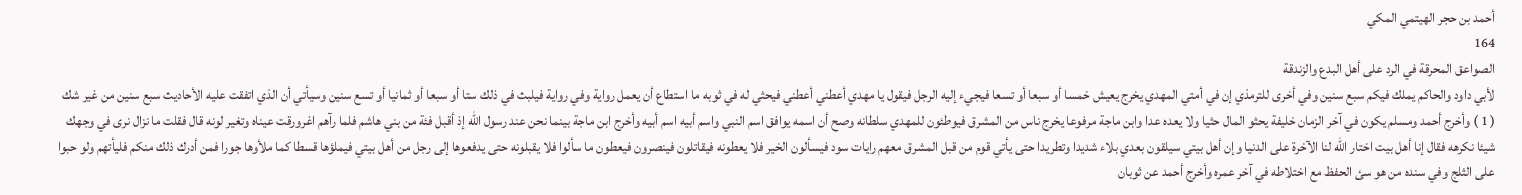أحمد بن حجر الهيتمي المكي
164
الصواعق المحرقة في الرد على أهل البدع والزندقة
لأبي داود والحاكم يملك فيكم سبع سنين وفي أخرى للترمذي إن في أمتي المهدي يخرج يعيش خمسا أو سبعا أو تسعا فيجيء إليه الرجل فيقول يا مهدي أعطني أعطني فيحثي له في ثوبه ما استطاع أن يعمل رواية وفي رواية فيلبث في ذلك ستا أو سبعا أو ثمانيا أو تسع سنين وسيأتي أن الذي اتفقت عليه الأحاديث سبع سنين من غير شك ( 1 ) وأخرج أحمد ومسلم يكون في آخر الزمان خليفة يحثو المال حثيا ولا يعده عدا وابن ماجة مرفوعا يخرج ناس من المشرق فيوطئون للمهدي سلطانه وصح أن اسمه يوافق اسم النبي واسم أبيه اسم أبيه وأخرج ابن ماجة بينما نحن عند رسول الله إذ أقبل فئة من بني هاشم فلما رآهم اغرورقت عيناه وتغير لونه قال فقلت ما نزال نرى في وجهك شيئا نكرهه فقال إنا أهل بيت اختار الله لنا الآخرة على الدنيا وإن أهل بيتي سيلقون بعدي بلاء شديدا وتطريدا حتى يأتي قوم من قبل المشرق معهم رايات سود فيسألون الخير فلا يعطونه فيقاتلون فينصرون فيعطون ما سألوا فلا يقبلونه حتى يدفعوها إلى رجل من أهل بيتي فيملؤها قسطا كما ملأوها جورا فمن أدرك ذلك منكم فليأتهم ولو حبوا على الثلج وفي سنده من هو سئ الحفظ مع اختلاطه في آخر عمره وأخرج أحمد عن ثوبان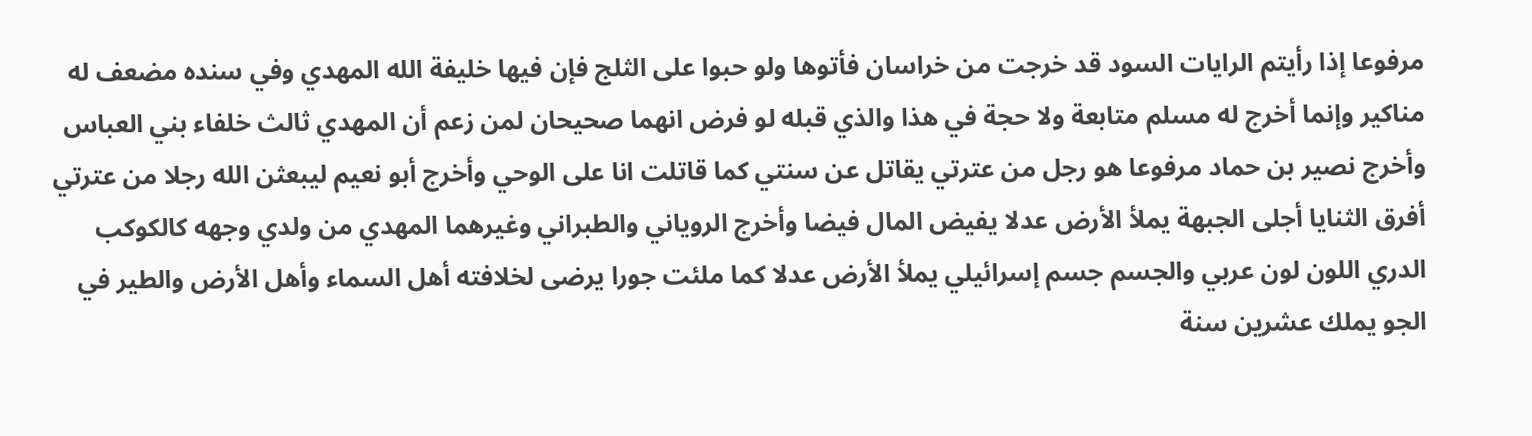مرفوعا إذا رأيتم الرايات السود قد خرجت من خراسان فأتوها ولو حبوا على الثلج فإن فيها خليفة الله المهدي وفي سنده مضعف له مناكير وإنما أخرج له مسلم متابعة ولا حجة في هذا والذي قبله لو فرض انهما صحيحان لمن زعم أن المهدي ثالث خلفاء بني العباس وأخرج نصير بن حماد مرفوعا هو رجل من عترتي يقاتل عن سنتي كما قاتلت انا على الوحي وأخرج أبو نعيم ليبعثن الله رجلا من عترتي أفرق الثنايا أجلى الجبهة يملأ الأرض عدلا يفيض المال فيضا وأخرج الروياني والطبراني وغيرهما المهدي من ولدي وجهه كالكوكب الدري اللون لون عربي والجسم جسم إسرائيلي يملأ الأرض عدلا كما ملئت جورا يرضى لخلافته أهل السماء وأهل الأرض والطير في الجو يملك عشرين سنة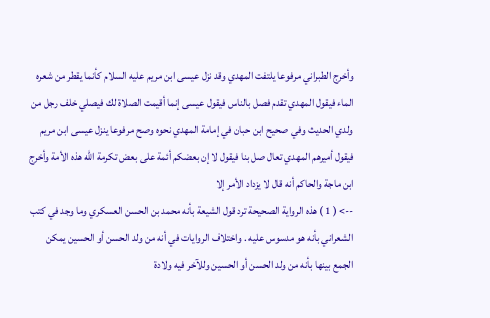وأخرج الطبراني مرفوعا يلتفت المهدي وقد نزل عيسى ابن مريم عليه السلام كأنما يقطر من شعره الماء فيقول المهدي تقدم فصل بالناس فيقول عيسى إنما أقيمت الصلاة لك فيصلي خلف رجل من ولدي الحديث وفي صحيح ابن حبان في إمامة المهدي نحوه وصح مرفوعا ينزل عيسى ابن مريم فيقول أميرهم المهدي تعال صل بنا فيقول لا إن بعضكم أئمة على بعض تكرمة الله هذه الأمة وأخرج ابن ماجة والحاكم أنه قال لا يزداد الأمر إلا
--> ( 1 ) هذه الرواية الصحيحة ترد قول الشيعة بأنه محمد بن الحسن العسكري وما وجد في كتب الشعراني بأنه هو مدسوس عليه . واختلاف الروايات في أنه من ولد الحسن أو الحسين يمكن الجمع بينها بأنه من ولد الحسن أو الحسين وللآخر فيه ولادة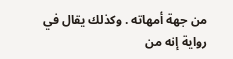من جهة أمهاته . وكذلك يقال في رواية إنه من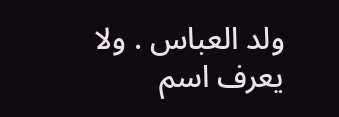ولد العباس . ولا يعرف اسم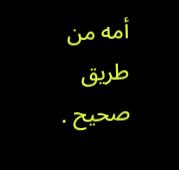أمه من طريق صحيح .